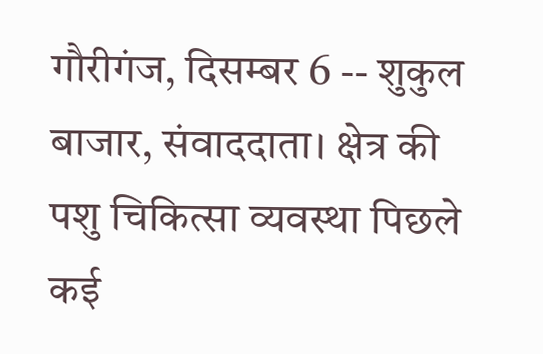गौरीगंज, दिसम्बर 6 -- शुकुल बाजार, संवाददाता। क्षेत्र की पशु चिकित्सा व्यवस्था पिछले कई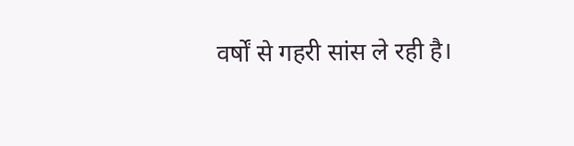वर्षों से गहरी सांस ले रही है।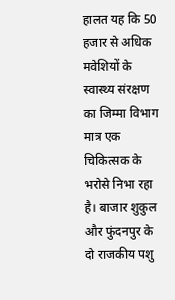हालत यह कि 50 हजार से अधिक मवेशियों के स्वास्थ्य संरक्षण का जिम्मा विभाग मात्र एक चिकित्सक के भरोसे निभा रहा है। बाजार शुकुल और फुंदनपुर के दो राजकीय पशु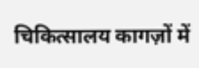चिकित्सालय कागज़ों में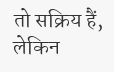तो सक्रिय हैं, लेकिन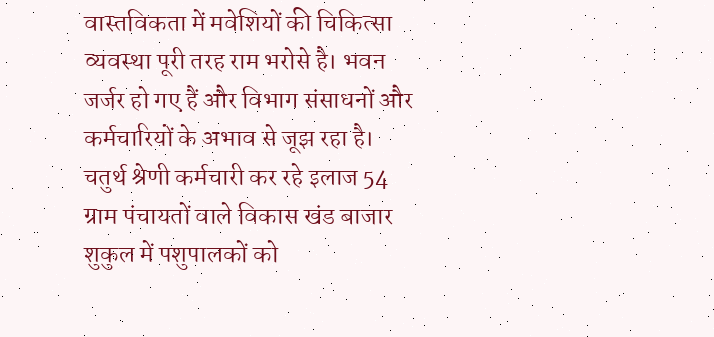वास्तविकता में मवेशियों की चिकित्सा व्यवस्था पूरी तरह राम भरोसे है। भवन जर्जर हो गए हैं और विभाग संसाधनों और कर्मचारियों के अभाव से जूझ रहा है। चतुर्थ श्रेणी कर्मचारी कर रहे इलाज 54 ग्राम पंचायतों वाले विकास खंड बाजार शुकुल में पशुपालकों को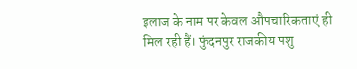इलाज के नाम पर केवल औपचारिकताएं ही मिल रही हैं। फुंदनपुर राजकीय पशु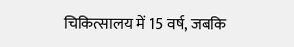चिकित्सालय में 15 वर्ष, जबकि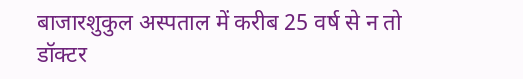बाजारशुकुल अस्पताल में करीब 25 वर्ष से न तो डॉक्टर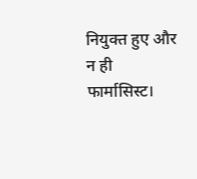नियुक्त हुए और न ही फार्मासिस्ट।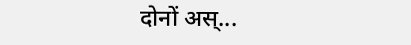दोनों अस्...